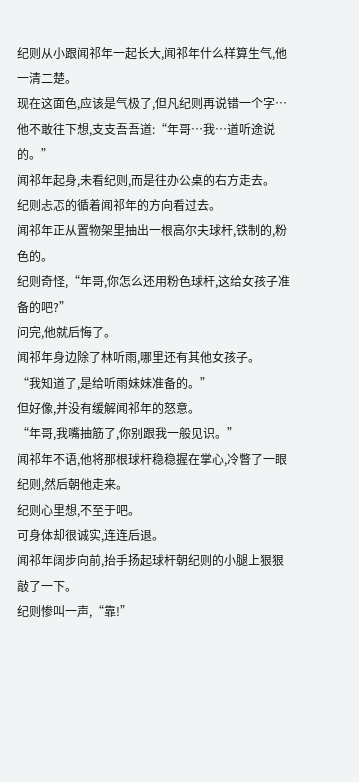纪则从小跟闻祁年一起长大,闻祁年什么样算生气,他一清二楚。
现在这面色,应该是气极了,但凡纪则再说错一个字…
他不敢往下想,支支吾吾道:“年哥…我…道听途说的。”
闻祁年起身,未看纪则,而是往办公桌的右方走去。
纪则忐忑的循着闻祁年的方向看过去。
闻祁年正从置物架里抽出一根高尔夫球杆,铁制的,粉色的。
纪则奇怪,“年哥,你怎么还用粉色球杆,这给女孩子准备的吧?”
问完,他就后悔了。
闻祁年身边除了林听雨,哪里还有其他女孩子。
“我知道了,是给听雨妹妹准备的。”
但好像,并没有缓解闻祁年的怒意。
“年哥,我嘴抽筋了,你别跟我一般见识。”
闻祁年不语,他将那根球杆稳稳握在掌心,冷瞥了一眼纪则,然后朝他走来。
纪则心里想,不至于吧。
可身体却很诚实,连连后退。
闻祁年阔步向前,抬手扬起球杆朝纪则的小腿上狠狠敲了一下。
纪则惨叫一声,“靠!”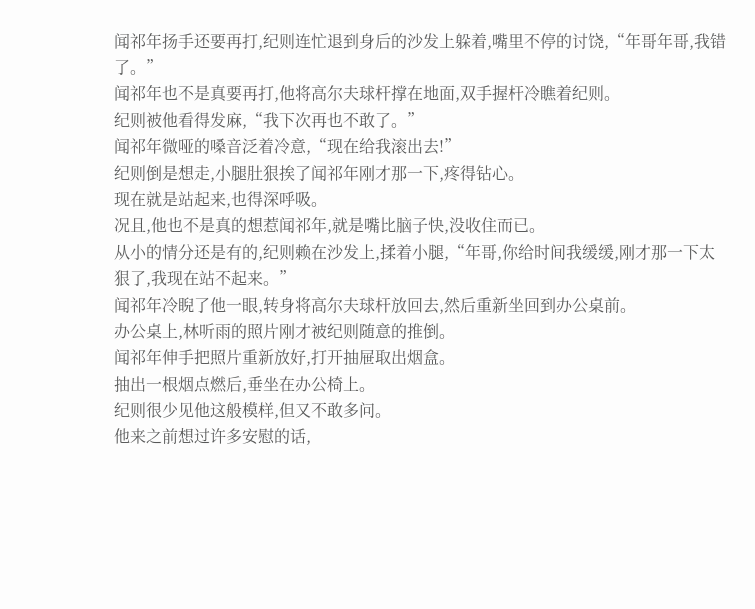闻祁年扬手还要再打,纪则连忙退到身后的沙发上躲着,嘴里不停的讨饶,“年哥年哥,我错了。”
闻祁年也不是真要再打,他将高尔夫球杆撑在地面,双手握杆冷瞧着纪则。
纪则被他看得发麻,“我下次再也不敢了。”
闻祁年微哑的嗓音泛着冷意,“现在给我滚出去!”
纪则倒是想走,小腿肚狠挨了闻祁年刚才那一下,疼得钻心。
现在就是站起来,也得深呼吸。
况且,他也不是真的想惹闻祁年,就是嘴比脑子快,没收住而已。
从小的情分还是有的,纪则赖在沙发上,揉着小腿,“年哥,你给时间我缓缓,刚才那一下太狠了,我现在站不起来。”
闻祁年冷睨了他一眼,转身将高尔夫球杆放回去,然后重新坐回到办公桌前。
办公桌上,林听雨的照片刚才被纪则随意的推倒。
闻祁年伸手把照片重新放好,打开抽屉取出烟盒。
抽出一根烟点燃后,垂坐在办公椅上。
纪则很少见他这般模样,但又不敢多问。
他来之前想过许多安慰的话,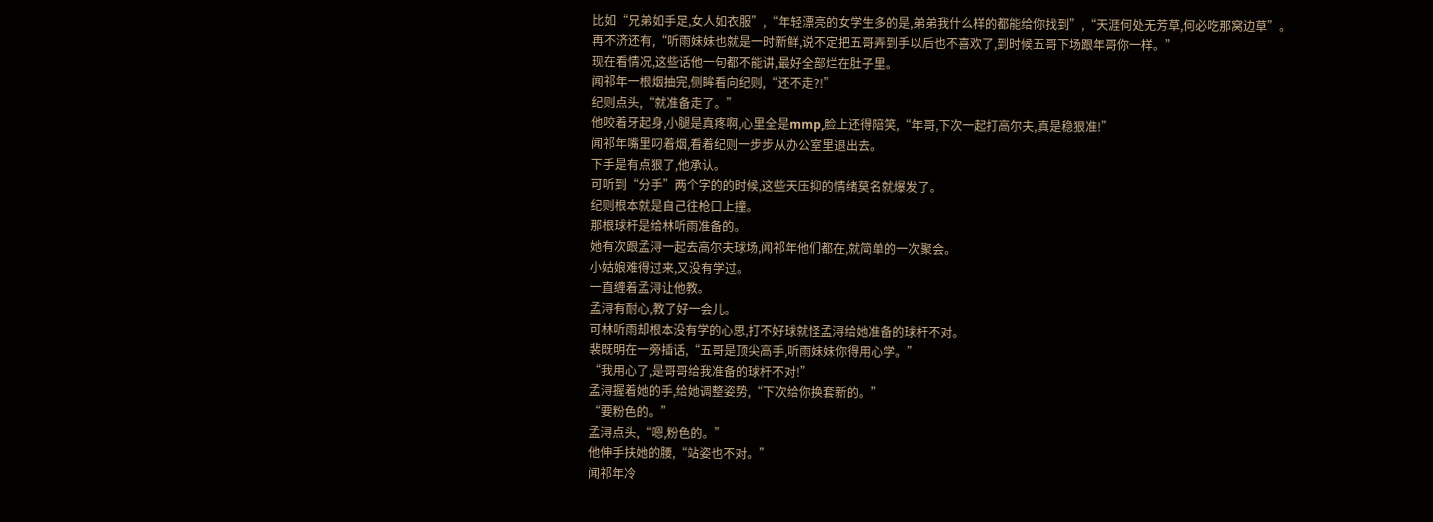比如“兄弟如手足,女人如衣服”,“年轻漂亮的女学生多的是,弟弟我什么样的都能给你找到”,“天涯何处无芳草,何必吃那窝边草”。
再不济还有,“听雨妹妹也就是一时新鲜,说不定把五哥弄到手以后也不喜欢了,到时候五哥下场跟年哥你一样。”
现在看情况,这些话他一句都不能讲,最好全部烂在肚子里。
闻祁年一根烟抽完,侧眸看向纪则,“还不走?!”
纪则点头,“就准备走了。”
他咬着牙起身,小腿是真疼啊,心里全是mmp,脸上还得陪笑,“年哥,下次一起打高尔夫,真是稳狠准!”
闻祁年嘴里叼着烟,看着纪则一步步从办公室里退出去。
下手是有点狠了,他承认。
可听到“分手”两个字的的时候,这些天压抑的情绪莫名就爆发了。
纪则根本就是自己往枪口上撞。
那根球杆是给林听雨准备的。
她有次跟孟浔一起去高尔夫球场,闻祁年他们都在,就简单的一次聚会。
小姑娘难得过来,又没有学过。
一直缠着孟浔让他教。
孟浔有耐心,教了好一会儿。
可林听雨却根本没有学的心思,打不好球就怪孟浔给她准备的球杆不对。
裴既明在一旁插话,“五哥是顶尖高手,听雨妹妹你得用心学。”
“我用心了,是哥哥给我准备的球杆不对!”
孟浔握着她的手,给她调整姿势,“下次给你换套新的。”
“要粉色的。”
孟浔点头,“嗯,粉色的。”
他伸手扶她的腰,“站姿也不对。”
闻祁年冷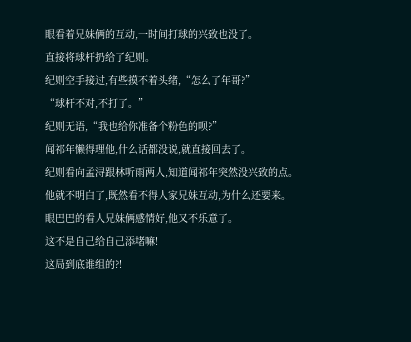眼看着兄妹俩的互动,一时间打球的兴致也没了。
直接将球杆扔给了纪则。
纪则空手接过,有些摸不着头绪,“怎么了年哥?”
“球杆不对,不打了。”
纪则无语,“我也给你准备个粉色的呗?”
闻祁年懒得理他,什么话都没说,就直接回去了。
纪则看向孟浔跟林听雨两人,知道闻祁年突然没兴致的点。
他就不明白了,既然看不得人家兄妹互动,为什么还要来。
眼巴巴的看人兄妹俩感情好,他又不乐意了。
这不是自己给自己添堵嘛!
这局到底谁组的?!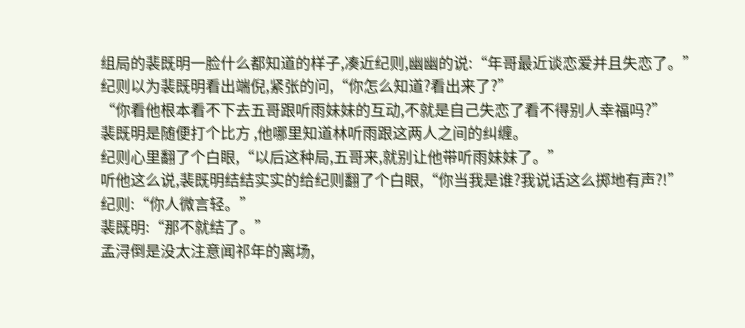组局的裴既明一脸什么都知道的样子,凑近纪则,幽幽的说:“年哥最近谈恋爱并且失恋了。”
纪则以为裴既明看出端倪,紧张的问,“你怎么知道?看出来了?”
“你看他根本看不下去五哥跟听雨妹妹的互动,不就是自己失恋了看不得别人幸福吗?”
裴既明是随便打个比方 ,他哪里知道林听雨跟这两人之间的纠缠。
纪则心里翻了个白眼,“以后这种局,五哥来,就别让他带听雨妹妹了。”
听他这么说,裴既明结结实实的给纪则翻了个白眼,“你当我是谁?我说话这么掷地有声?!”
纪则:“你人微言轻。”
裴既明:“那不就结了。”
孟浔倒是没太注意闻祁年的离场,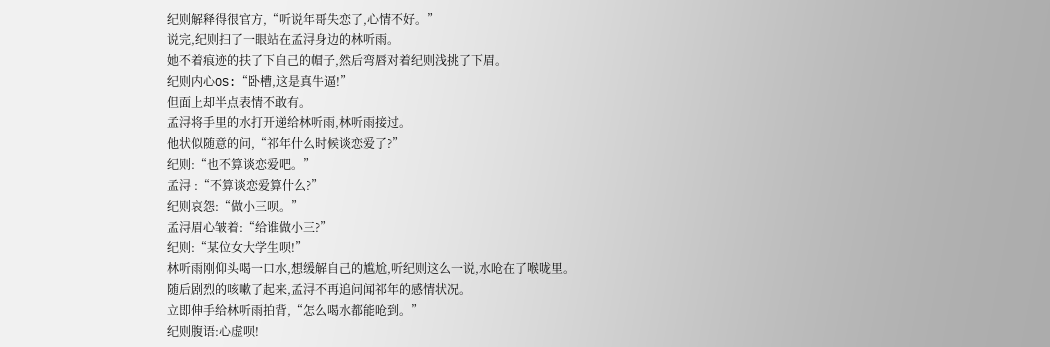纪则解释得很官方,“听说年哥失恋了,心情不好。”
说完,纪则扫了一眼站在孟浔身边的林听雨。
她不着痕迹的扶了下自己的帽子,然后弯唇对着纪则浅挑了下眉。
纪则内心OS:“卧槽,这是真牛逼!”
但面上却半点表情不敢有。
孟浔将手里的水打开递给林听雨,林听雨接过。
他状似随意的问,“祁年什么时候谈恋爱了?”
纪则:“也不算谈恋爱吧。”
孟浔 :“不算谈恋爱算什么?”
纪则哀怨:“做小三呗。”
孟浔眉心皱着:“给谁做小三?”
纪则:“某位女大学生呗!”
林听雨刚仰头喝一口水,想缓解自己的尴尬,听纪则这么一说,水呛在了喉咙里。
随后剧烈的咳嗽了起来,孟浔不再追问闻祁年的感情状况。
立即伸手给林听雨拍背,“怎么喝水都能呛到。”
纪则腹语:心虚呗!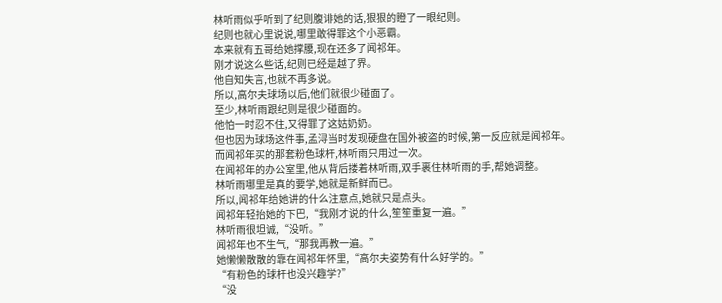林听雨似乎听到了纪则腹诽她的话,狠狠的瞪了一眼纪则。
纪则也就心里说说,哪里敢得罪这个小恶霸。
本来就有五哥给她撑腰,现在还多了闻祁年。
刚才说这么些话,纪则已经是越了界。
他自知失言,也就不再多说。
所以,高尔夫球场以后,他们就很少碰面了。
至少,林听雨跟纪则是很少碰面的。
他怕一时忍不住,又得罪了这姑奶奶。
但也因为球场这件事,孟浔当时发现硬盘在国外被盗的时候,第一反应就是闻祁年。
而闻祁年买的那套粉色球杆,林听雨只用过一次。
在闻祁年的办公室里,他从背后搂着林听雨,双手裹住林听雨的手,帮她调整。
林听雨哪里是真的要学,她就是新鲜而已。
所以,闻祁年给她讲的什么注意点,她就只是点头。
闻祁年轻抬她的下巴,“我刚才说的什么,笙笙重复一遍。”
林听雨很坦诚,“没听。”
闻祁年也不生气,“那我再教一遍。”
她懒懒散散的靠在闻祁年怀里,“高尔夫姿势有什么好学的。”
“有粉色的球杆也没兴趣学?”
“没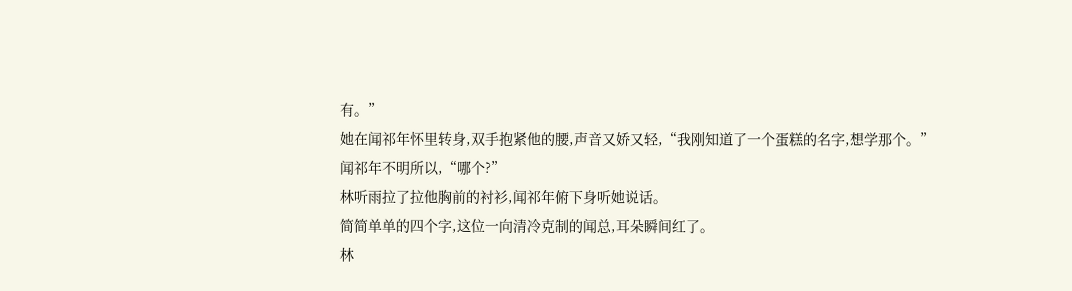有。”
她在闻祁年怀里转身,双手抱紧他的腰,声音又娇又轻,“我刚知道了一个蛋糕的名字,想学那个。”
闻祁年不明所以,“哪个?”
林听雨拉了拉他胸前的衬衫,闻祁年俯下身听她说话。
简简单单的四个字,这位一向清冷克制的闻总,耳朵瞬间红了。
林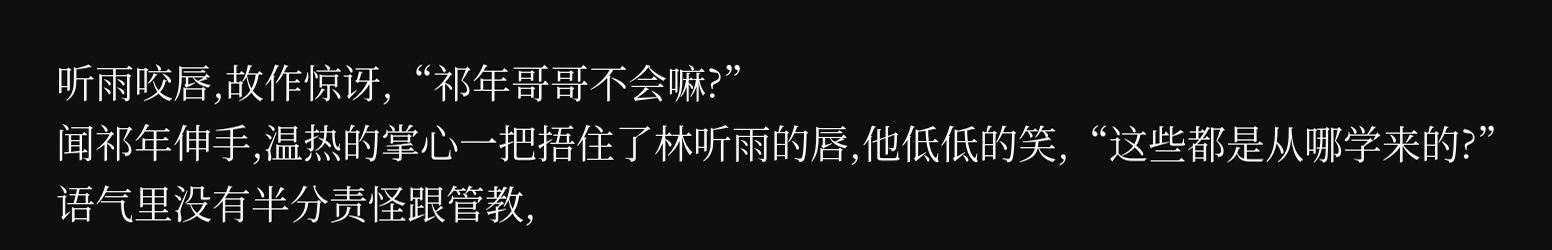听雨咬唇,故作惊讶,“祁年哥哥不会嘛?”
闻祁年伸手,温热的掌心一把捂住了林听雨的唇,他低低的笑,“这些都是从哪学来的?”
语气里没有半分责怪跟管教,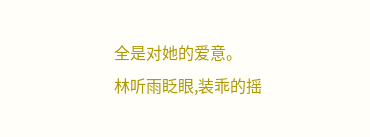全是对她的爱意。
林听雨眨眼,装乖的摇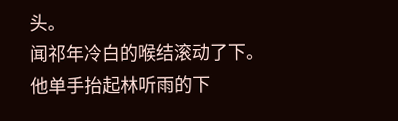头。
闻祁年冷白的喉结滚动了下。
他单手抬起林听雨的下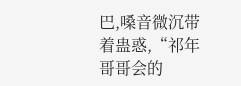巴,嗓音微沉带着蛊惑,“祁年哥哥会的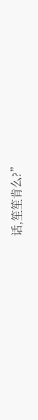话,笙笙肯么?”